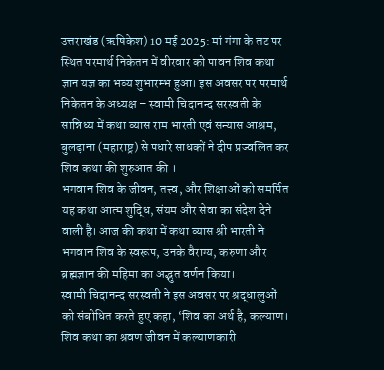उत्तराखंड (ऋषिकेश) 10 मई 2025: मां गंगा के तट पर स्थित परमार्थ निकेतन में वीरवार को पावन शिव कथा ज्ञान यज्ञ का भव्य शुभारम्भ हुआ। इस अवसर पर परमार्थ निकेतन के अध्यक्ष – स्वामी चिदानन्द सरस्वती के सान्निध्य में कथा व्यास राम भारती एवं सन्यास आश्रम, बुलढ़ाना (महाराष्ट्र) से पधारे साधकों ने दीप प्रज्वलित कर शिव कथा की शुरुआत की ।
भगवान शिव के जीवन, तत्त्व, और शिक्षाओं को समर्पित यह कथा आत्म शुद्धि, संयम और सेवा का संदेश देने वाली है। आज की कथा में कथा व्यास श्री भारती ने भगवान शिव के स्वरूप, उनके वैराग्य, करुणा और ब्रह्मज्ञान की महिमा का अद्भुत वर्णन किया।
स्वामी चिदानन्द सरस्वती ने इस अवसर पर श्रद्धालुओं को संबोधित करते हुए कहा, ‘शिव का अर्थ है, कल्याण। शिव कथा का श्रवण जीवन में कल्याणकारी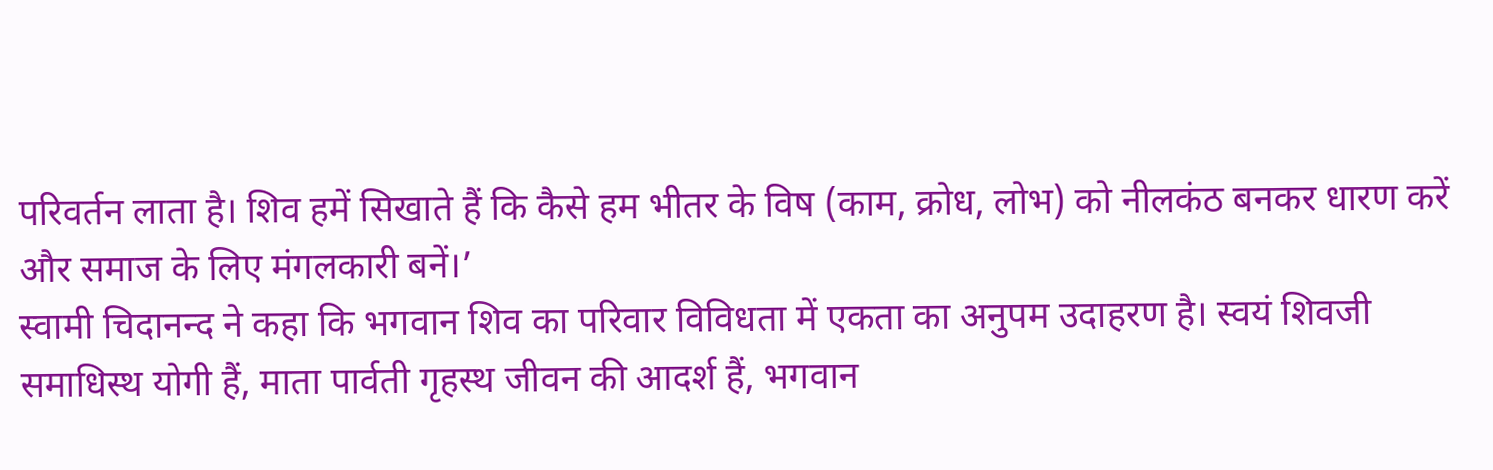परिवर्तन लाता है। शिव हमें सिखाते हैं कि कैसे हम भीतर के विष (काम, क्रोध, लोभ) को नीलकंठ बनकर धारण करें और समाज के लिए मंगलकारी बनें।’
स्वामी चिदानन्द ने कहा कि भगवान शिव का परिवार विविधता में एकता का अनुपम उदाहरण है। स्वयं शिवजी समाधिस्थ योगी हैं, माता पार्वती गृहस्थ जीवन की आदर्श हैं, भगवान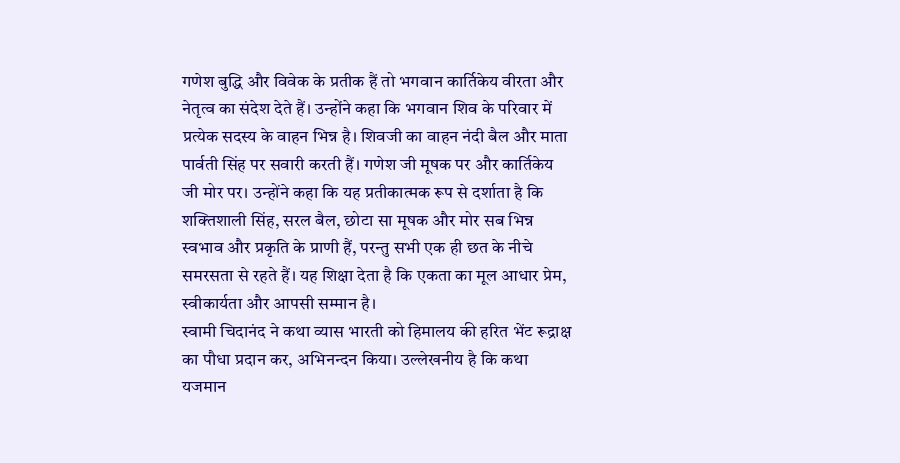गणेश बुद्धि और विवेक के प्रतीक हैं तो भगवान कार्तिकेय वीरता और नेतृत्व का संदेश देते हैं। उन्होंने कहा कि भगवान शिव के परिवार में प्रत्येक सदस्य के वाहन भिन्न है। शिवजी का वाहन नंदी बैल और माता पार्वती सिंह पर सवारी करती हैं। गणेश जी मूषक पर और कार्तिकेय जी मोर पर। उन्होंने कहा कि यह प्रतीकात्मक रूप से दर्शाता है कि शक्तिशाली सिंह, सरल बैल, छोटा सा मूषक और मोर सब भिन्न स्वभाव और प्रकृति के प्राणी हैं, परन्तु सभी एक ही छत के नीचे समरसता से रहते हैं। यह शिक्षा देता है कि एकता का मूल आधार प्रेम, स्वीकार्यता और आपसी सम्मान है।
स्वामी चिदानंद ने कथा व्यास भारती को हिमालय की हरित भेंट रूद्राक्ष का पौधा प्रदान कर, अभिनन्दन किया। उल्लेखनीय है कि कथा यजमान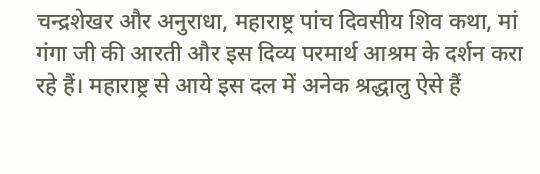चन्द्रशेखर और अनुराधा, महाराष्ट्र पांच दिवसीय शिव कथा, मां गंगा जी की आरती और इस दिव्य परमार्थ आश्रम के दर्शन करा रहे हैं। महाराष्ट्र से आये इस दल में अनेक श्रद्धालु ऐसे हैं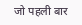जो पहली बार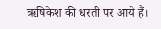ऋषिकेश की धरती पर आये हैं।